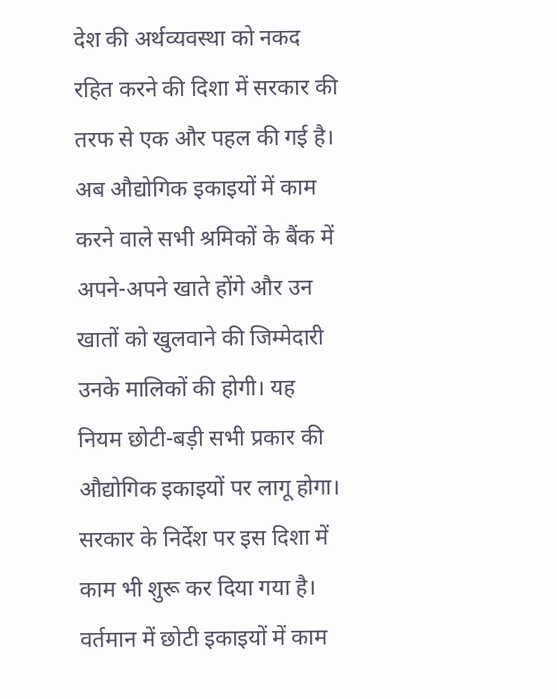देश की अर्थव्यवस्था को नकद रहित करने की दिशा में सरकार की तरफ से एक और पहल की गई है। अब औद्योगिक इकाइयों में काम करने वाले सभी श्रमिकों के बैंक में अपने-अपने खाते होंगे और उन खातों को खुलवाने की जिम्मेदारी उनके मालिकों की होगी। यह नियम छोटी-बड़ी सभी प्रकार की औद्योगिक इकाइयों पर लागू होगा। सरकार के निर्देश पर इस दिशा में काम भी शुरू कर दिया गया है। वर्तमान में छोटी इकाइयों में काम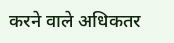करने वाले अधिकतर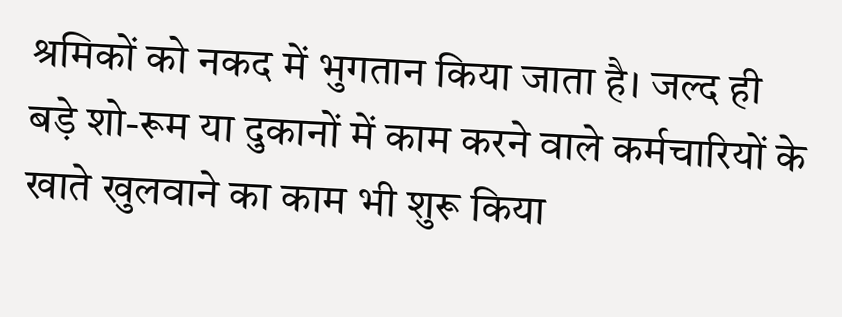श्रमिकों को नकद में भुगतान किया जाता है। जल्द ही बड़े शो-रूम या दुकानों में काम करने वाले कर्मचारियों के खाते खुलवाने का काम भी शुरू किया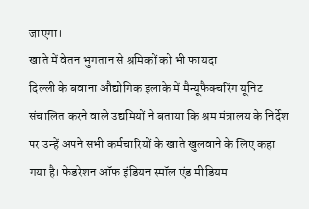जाएगा।
खाते में वेतन भुगतान से श्रमिकों को भी फायदा
दिल्ली के बवाना औद्योगिक इलाके में मैन्यूफैक्चरिंग यूनिट संचालित करने वाले उद्यमियों ने बताया कि श्रम मंत्रालय के निर्देश पर उन्हें अपने सभी कर्मचारियों के खाते खुलवाने के लिए कहा गया है। फेडरेशन ऑफ इंडियन स्मॉल एंड मीडियम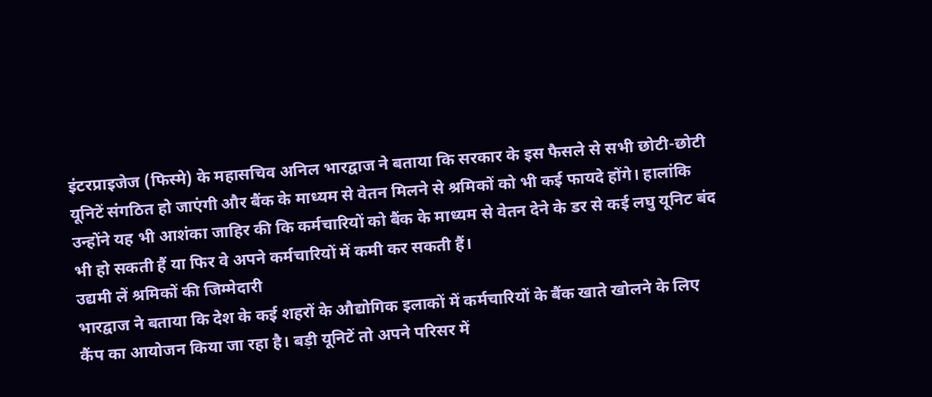इंटरप्राइजेज (फिस्मे) के महासचिव अनिल भारद्वाज ने बताया कि सरकार के इस फैसले से सभी छोटी-छोटी यूनिटें संगठित हो जाएंगी और बैंक के माध्यम से वेतन मिलने से श्रमिकों को भी कई फायदे होंगे। हालांकि उन्होंने यह भी आशंका जाहिर की कि कर्मचारियों को बैंक के माध्यम से वेतन देने के डर से कई लघु यूनिट बंद भी हो सकती हैं या फिर वे अपने कर्मचारियों में कमी कर सकती हैं।
उद्यमी लें श्रमिकों की जिम्मेदारी
भारद्वाज ने बताया कि देश के कई शहरों के औद्योगिक इलाकों में कर्मचारियों के बैंक खाते खोलने के लिए कैंप का आयोजन किया जा रहा है। बड़ी यूनिटें तो अपने परिसर में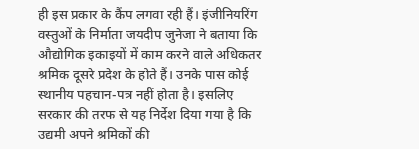ही इस प्रकार के कैंप लगवा रही हैं। इंजीनियरिंग वस्तुओं के निर्माता जयदीप जुनेजा ने बताया कि औद्योगिक इकाइयों में काम करने वाले अधिकतर श्रमिक दूसरे प्रदेश के होते हैं। उनके पास कोई स्थानीय पहचान-पत्र नहीं होता है। इसलिए सरकार की तरफ से यह निर्देश दिया गया है कि उद्यमी अपने श्रमिकों की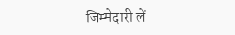जिम्मेदारी लें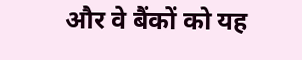और वे बैंकों को यह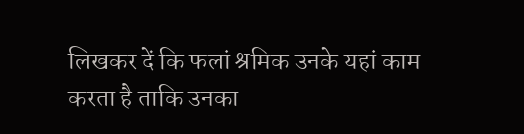लिखकर दें कि फलां श्रमिक उनके यहां काम करता है ताकि उनका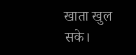खाता खुल सके।